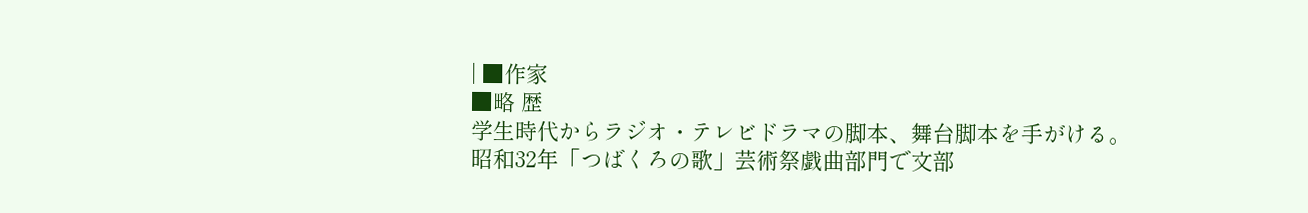| ■作家
■略 歴
学生時代からラジオ・テレビドラマの脚本、舞台脚本を手がける。
昭和32年「つばくろの歌」芸術祭戯曲部門で文部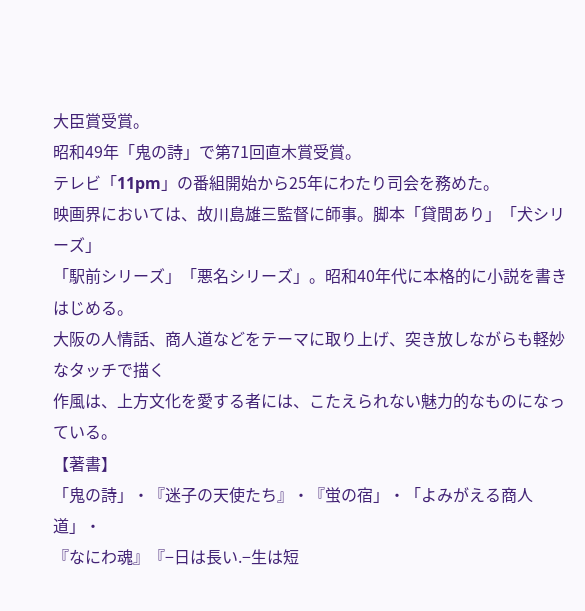大臣賞受賞。
昭和49年「鬼の詩」で第71回直木賞受賞。
テレビ「11pm」の番組開始から25年にわたり司会を務めた。
映画界においては、故川島雄三監督に師事。脚本「貸間あり」「犬シリーズ」
「駅前シリーズ」「悪名シリーズ」。昭和40年代に本格的に小説を書きはじめる。
大阪の人情話、商人道などをテーマに取り上げ、突き放しながらも軽妙なタッチで描く
作風は、上方文化を愛する者には、こたえられない魅力的なものになっている。
【著書】
「鬼の詩」・『迷子の天使たち』・『蛍の宿」・「よみがえる商人道」・
『なにわ魂』『−日は長い.−生は短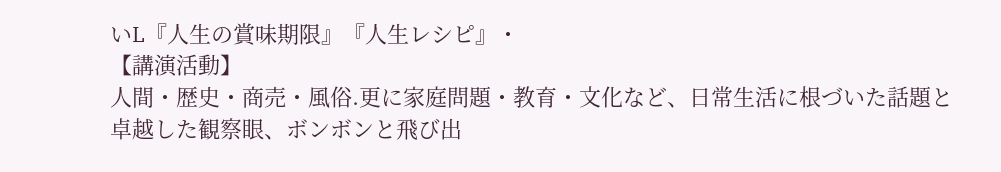いL『人生の賞味期限』『人生レシピ』・
【講演活動】
人間・歴史・商売・風俗.更に家庭問題・教育・文化など、日常生活に根づいた話題と
卓越した観察眼、ボンボンと飛び出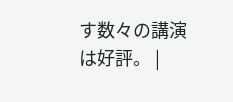す数々の講演は好評。 |